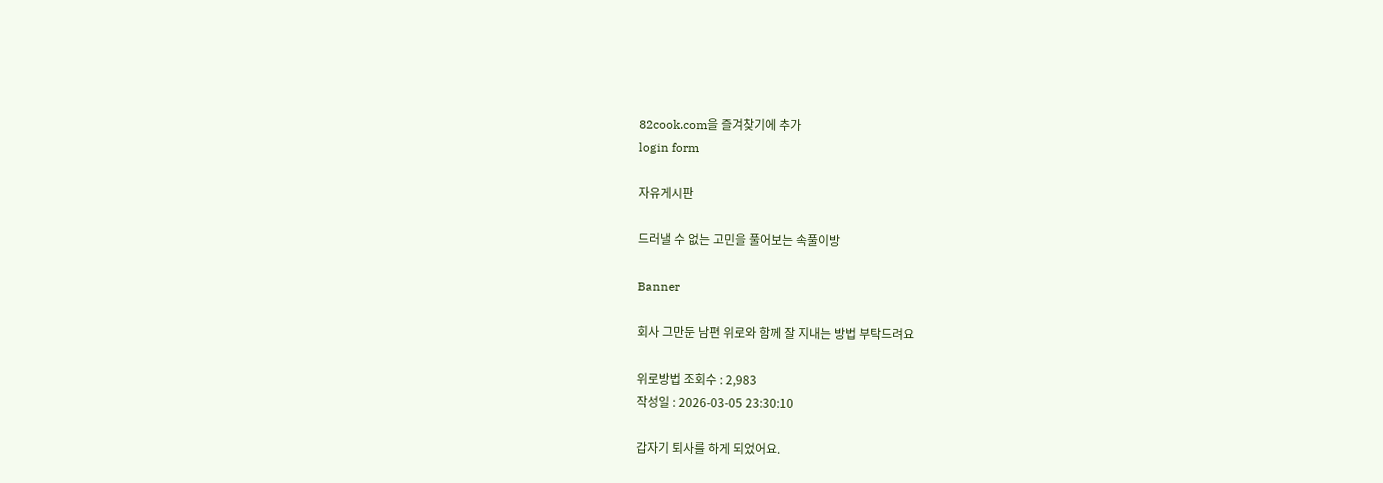82cook.com을 즐겨찾기에 추가
login form

자유게시판

드러낼 수 없는 고민을 풀어보는 속풀이방

Banner

회사 그만둔 남편 위로와 함께 잘 지내는 방법 부탁드려요

위로방법 조회수 : 2,983
작성일 : 2026-03-05 23:30:10

갑자기 퇴사를 하게 되었어요.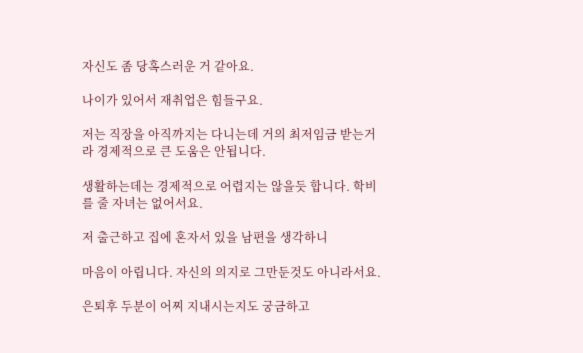자신도 좀 당혹스러운 거 같아요.

나이가 있어서 재취업은 힘들구요.

저는 직장을 아직까지는 다니는데 거의 최저임금 받는거라 경제적으로 큰 도움은 안됩니다.

생활하는데는 경제적으로 어렵지는 않을듯 합니다. 학비를 줄 자녀는 없어서요.

저 출근하고 집에 혼자서 있을 남편을 생각하니

마음이 아립니다. 자신의 의지로 그만둔것도 아니라서요.

은퇴후 두분이 어찌 지내시는지도 궁금하고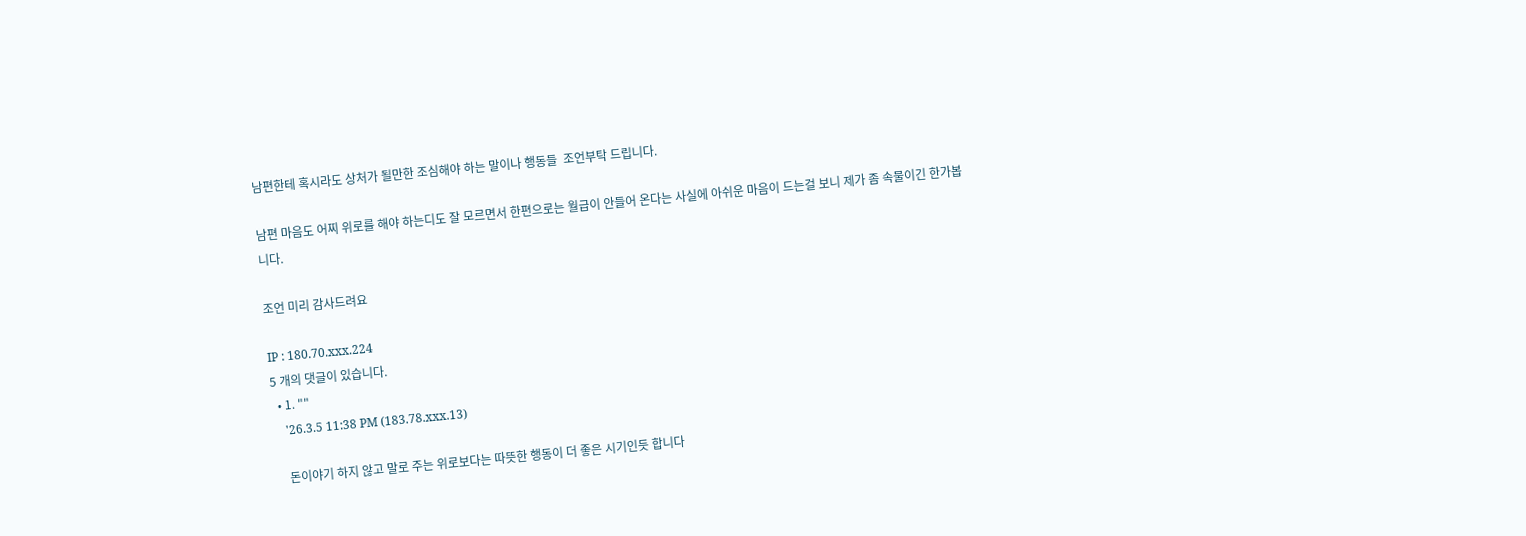남편한테 혹시라도 상처가 될만한 조심해야 하는 말이나 행동들  조언부탁 드립니다.

남편 마음도 어찌 위로를 해야 하는디도 잘 모르면서 한편으로는 월급이 안들어 온다는 사실에 아쉬운 마음이 드는걸 보니 제가 좀 속물이긴 한가봅니다.

조언 미리 감사드려요

IP : 180.70.xxx.224
5 개의 댓글이 있습니다.
  • 1. ""
    '26.3.5 11:38 PM (183.78.xxx.13)

    돈이야기 하지 않고 말로 주는 위로보다는 따뜻한 행동이 더 좋은 시기인듯 합니다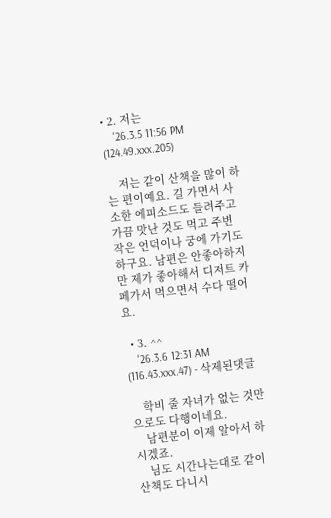• 2. 저는
    '26.3.5 11:56 PM (124.49.xxx.205)

    저는 같이 산책을 많이 하는 편이예요. 길 가면서 사소한 에피소드도 들려주고 가끔 맛난 것도 먹고 주변 작은 언덕이나 궁에 가기도 하구요. 남편은 안좋아하지만 제가 좋아해서 디저트 카페가서 먹으면서 수다 떨어요.

  • 3. ^^
    '26.3.6 12:31 AM (116.43.xxx.47) - 삭제된댓글

    학비 줄 자녀가 없는 것만으로도 다행이네요.
    남편분이 이제 알아서 하시겠죠.
    님도 시간나는대로 같이 산책도 다니시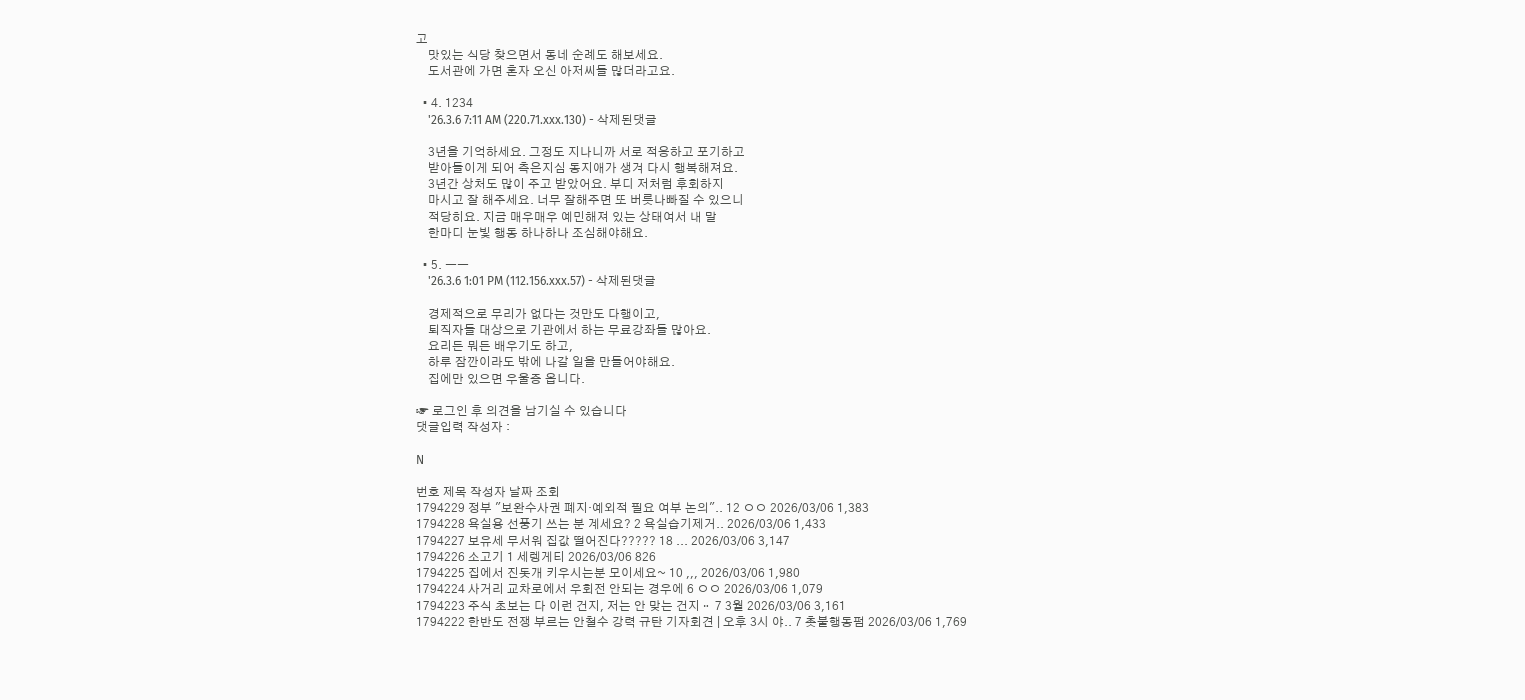고
    맛있는 식당 찾으면서 동네 순례도 해보세요.
    도서관에 가면 혼자 오신 아저씨들 많더라고요.

  • 4. 1234
    '26.3.6 7:11 AM (220.71.xxx.130) - 삭제된댓글

    3년을 기억하세요. 그정도 지나니까 서로 적응하고 포기하고
    받아들이게 되어 측은지심 동지애가 생겨 다시 행복해져요.
    3년간 상처도 많이 주고 받았어요. 부디 저처럼 후회하지
    마시고 잘 해주세요. 너무 잘해주면 또 버릇나빠질 수 있으니
    적당히요. 지금 매우매우 예민해져 있는 상태여서 내 말
    한마디 눈빛 행동 하나하나 조심해야해요.

  • 5. ㅡㅡ
    '26.3.6 1:01 PM (112.156.xxx.57) - 삭제된댓글

    경제적으로 무리가 없다는 것만도 다행이고,
    퇴직자들 대상으로 기관에서 하는 무료강좌들 많아요.
    요리든 뭐든 배우기도 하고,
    하루 잠깐이라도 밖에 나갈 일을 만들어야해요.
    집에만 있으면 우울증 옵니다.

☞ 로그인 후 의견을 남기실 수 있습니다
댓글입력 작성자 :

N

번호 제목 작성자 날짜 조회
1794229 정부 "보완수사권 폐지·예외적 필요 여부 논의".. 12 ㅇㅇ 2026/03/06 1,383
1794228 욕실용 선풍기 쓰는 분 계세요? 2 욕실습기제거.. 2026/03/06 1,433
1794227 보유세 무서워 집값 떨어진다????? 18 ... 2026/03/06 3,147
1794226 소고기 1 세렝게티 2026/03/06 826
1794225 집에서 진돗개 키우시는분 모이세요~ 10 ,,, 2026/03/06 1,980
1794224 사거리 교차로에서 우회전 안되는 경우에 6 ㅇㅇ 2026/03/06 1,079
1794223 주식 초보는 다 이런 건지, 저는 안 맞는 건지ᆢ 7 3월 2026/03/06 3,161
1794222 한반도 전쟁 부르는 안철수 강력 규탄 기자회견 | 오후 3시 야.. 7 촛불행동펌 2026/03/06 1,769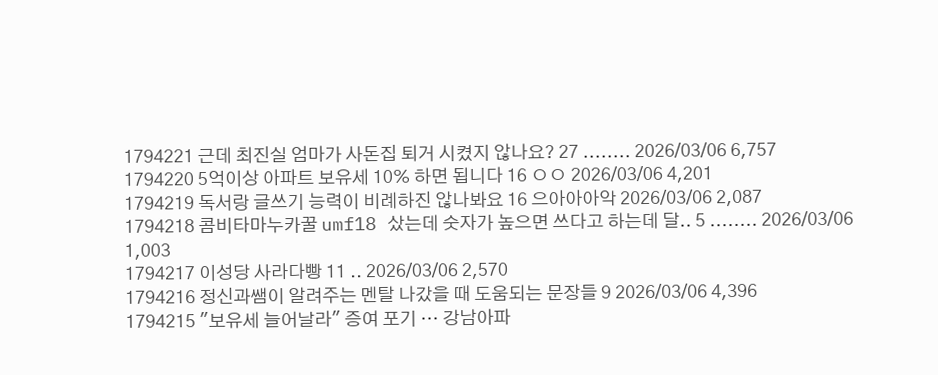1794221 근데 최진실 엄마가 사돈집 퇴거 시켰지 않나요? 27 ........ 2026/03/06 6,757
1794220 5억이상 아파트 보유세 10% 하면 됩니다 16 ㅇㅇ 2026/03/06 4,201
1794219 독서랑 글쓰기 능력이 비례하진 않나봐요 16 으아아아악 2026/03/06 2,087
1794218 콤비타마누카꿀 umf18 샀는데 숫자가 높으면 쓰다고 하는데 달.. 5 ........ 2026/03/06 1,003
1794217 이성당 사라다빵 11 .. 2026/03/06 2,570
1794216 정신과쌤이 알려주는 멘탈 나갔을 때 도움되는 문장들 9 2026/03/06 4,396
1794215 "보유세 늘어날라" 증여 포기 … 강남아파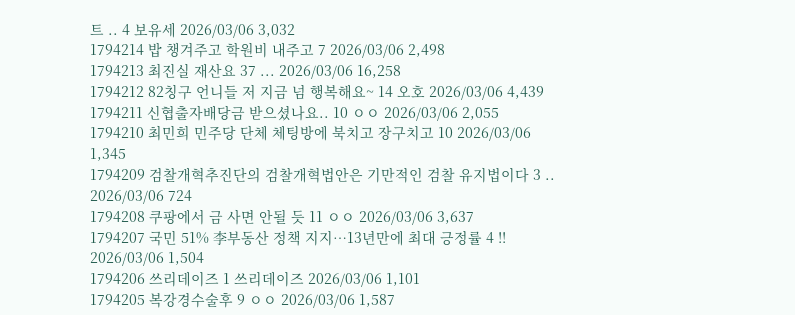트 .. 4 보유세 2026/03/06 3,032
1794214 밥 챙겨주고 학원비 내주고 7 2026/03/06 2,498
1794213 최진실 재산요 37 ... 2026/03/06 16,258
1794212 82칭구 언니들 저 지금 넘 행복해요~ 14 오호 2026/03/06 4,439
1794211 신협출자배당금 받으셨나요.. 10 ㅇㅇ 2026/03/06 2,055
1794210 최민희 민주당 단체 체팅방에 북치고 장구치고 10 2026/03/06 1,345
1794209 검찰개혁추진단의 검찰개혁법안은 기만적인 검찰 유지법이다 3 .. 2026/03/06 724
1794208 쿠팡에서 금 사면 안될 듯 11 ㅇㅇ 2026/03/06 3,637
1794207 국민 51% 李부동산 정책 지지…13년만에 최대 긍정률 4 !! 2026/03/06 1,504
1794206 쓰리데이즈 1 쓰리데이즈 2026/03/06 1,101
1794205 복강경수술후 9 ㅇㅇ 2026/03/06 1,587